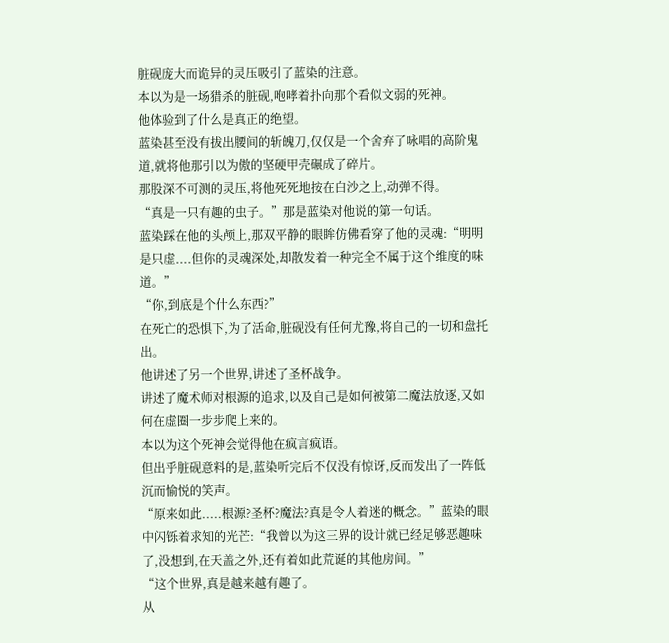脏砚庞大而诡异的灵压吸引了蓝染的注意。
本以为是一场猎杀的脏砚,咆哮着扑向那个看似文弱的死神。
他体验到了什么是真正的绝望。
蓝染甚至没有拔出腰间的斩魄刀,仅仅是一个舍弃了咏唱的高阶鬼道,就将他那引以为傲的坚硬甲壳碾成了碎片。
那股深不可测的灵压,将他死死地按在白沙之上,动弹不得。
“真是一只有趣的虫子。”那是蓝染对他说的第一句话。
蓝染踩在他的头颅上,那双平静的眼眸仿佛看穿了他的灵魂:“明明是只虚....但你的灵魂深处,却散发着一种完全不属于这个维度的味道。”
“你,到底是个什么东西?”
在死亡的恐惧下,为了活命,脏砚没有任何尤豫,将自己的一切和盘托出。
他讲述了另一个世界,讲述了圣杯战争。
讲述了魔术师对根源的追求,以及自己是如何被第二魔法放逐,又如何在虚圈一步步爬上来的。
本以为这个死神会觉得他在疯言疯语。
但出乎脏砚意料的是,蓝染听完后不仅没有惊讶,反而发出了一阵低沉而愉悦的笑声。
“原来如此.....根源?圣杯?魔法?真是令人着迷的概念。”蓝染的眼中闪铄着求知的光芒:“我曾以为这三界的设计就已经足够恶趣味了,没想到,在天盖之外,还有着如此荒诞的其他房间。”
“这个世界,真是越来越有趣了。
从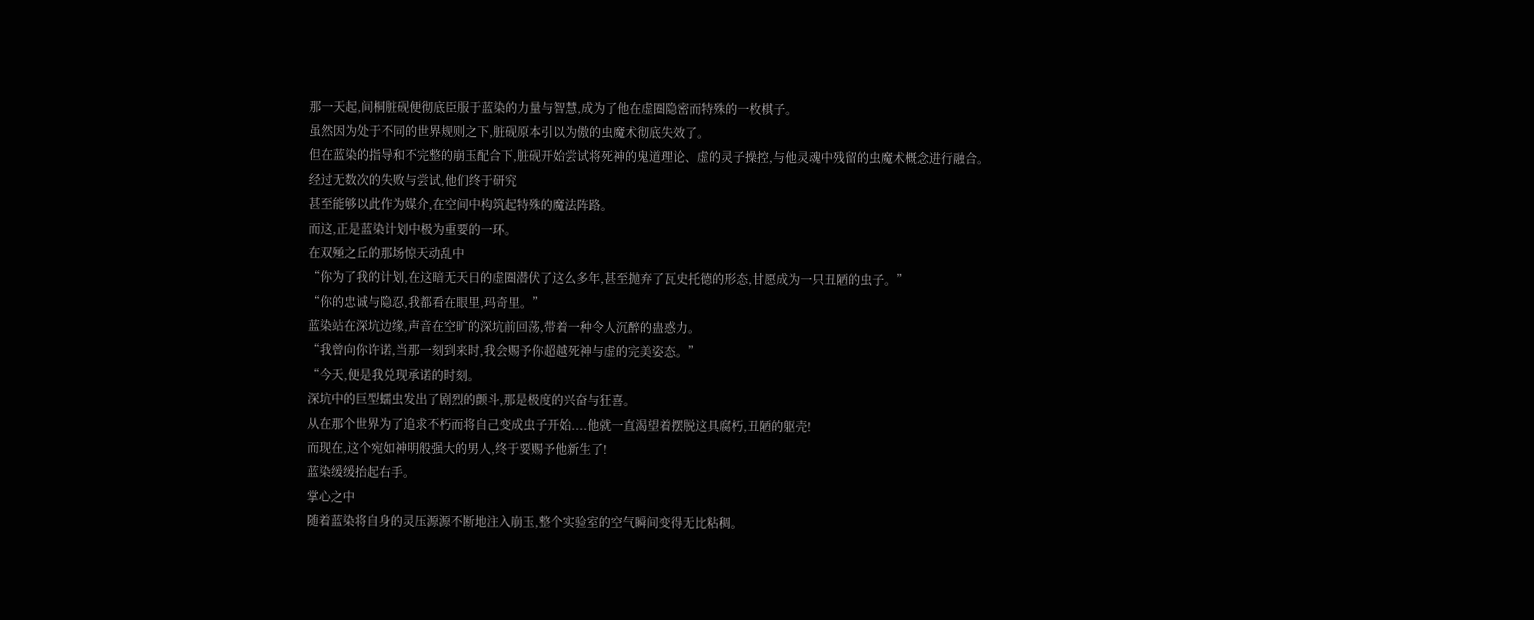那一天起,间桐脏砚便彻底臣服于蓝染的力量与智慧,成为了他在虚圈隐密而特殊的一枚棋子。
虽然因为处于不同的世界规则之下,脏砚原本引以为傲的虫魔术彻底失效了。
但在蓝染的指导和不完整的崩玉配合下,脏砚开始尝试将死神的鬼道理论、虚的灵子操控,与他灵魂中残留的虫魔术概念进行融合。
经过无数次的失败与尝试,他们终于研究
甚至能够以此作为媒介,在空间中构筑起特殊的魔法阵路。
而这,正是蓝染计划中极为重要的一环。
在双殛之丘的那场惊天动乱中
“你为了我的计划,在这暗无天日的虚圈潜伏了这么多年,甚至抛弃了瓦史托德的形态,甘愿成为一只丑陋的虫子。”
“你的忠诚与隐忍,我都看在眼里,玛奇里。”
蓝染站在深坑边缘,声音在空旷的深坑前回荡,带着一种令人沉醉的蛊惑力。
“我曾向你许诺,当那一刻到来时,我会赐予你超越死神与虚的完美姿态。”
“今天,便是我兑现承诺的时刻。
深坑中的巨型蠕虫发出了剧烈的颤斗,那是极度的兴奋与狂喜。
从在那个世界为了追求不朽而将自己变成虫子开始....他就一直渴望着摆脱这具腐朽,丑陋的躯壳!
而现在,这个宛如神明般强大的男人,终于要赐予他新生了!
蓝染缓缓抬起右手。
掌心之中
随着蓝染将自身的灵压源源不断地注入崩玉,整个实验室的空气瞬间变得无比粘稠。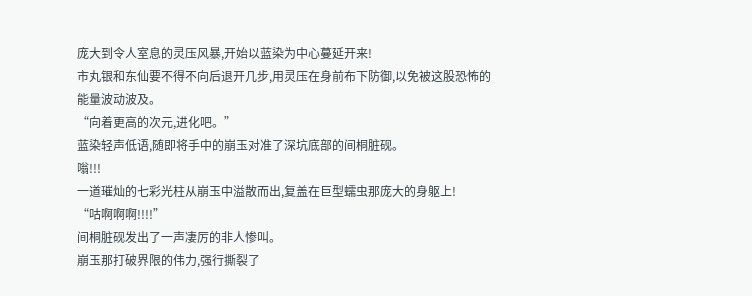庞大到令人室息的灵压风暴,开始以蓝染为中心蔓延开来!
市丸银和东仙要不得不向后退开几步,用灵压在身前布下防御,以免被这股恐怖的能量波动波及。
“向着更高的次元,进化吧。”
蓝染轻声低语,随即将手中的崩玉对准了深坑底部的间桐脏砚。
嗡!!!
一道璀灿的七彩光柱从崩玉中溢散而出,复盖在巨型蠕虫那庞大的身躯上!
“咕啊啊啊!!!!”
间桐脏砚发出了一声凄厉的非人惨叫。
崩玉那打破界限的伟力,强行撕裂了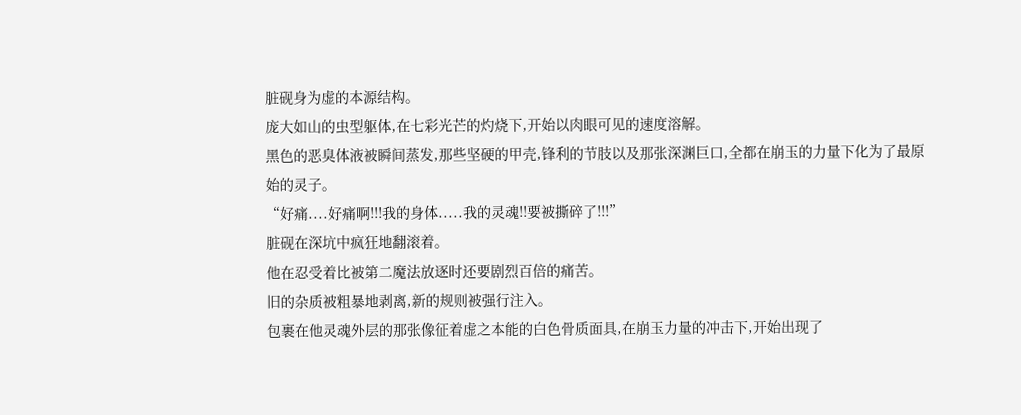脏砚身为虚的本源结构。
庞大如山的虫型躯体,在七彩光芒的灼烧下,开始以肉眼可见的速度溶解。
黑色的恶臭体液被瞬间蒸发,那些坚硬的甲壳,锋利的节肢以及那张深渊巨口,全都在崩玉的力量下化为了最原始的灵子。
“好痛....好痛啊!!!我的身体.....我的灵魂!!要被撕碎了!!!”
脏砚在深坑中疯狂地翻滚着。
他在忍受着比被第二魔法放逐时还要剧烈百倍的痛苦。
旧的杂质被粗暴地剥离,新的规则被强行注入。
包裹在他灵魂外层的那张像征着虚之本能的白色骨质面具,在崩玉力量的冲击下,开始出现了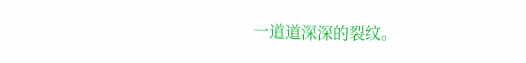一道道深深的裂纹。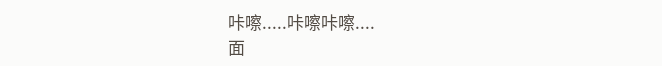咔嚓.....咔嚓咔嚓....
面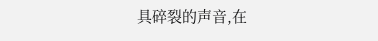具碎裂的声音,在